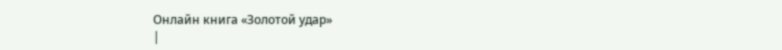Онлайн книга «Золотой удар»
|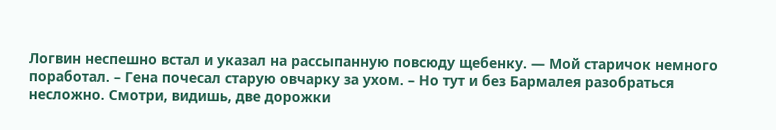Логвин неспешно встал и указал на рассыпанную повсюду щебенку. — Мой старичок немного поработал. – Гена почесал старую овчарку за ухом. – Но тут и без Бармалея разобраться несложно. Смотри, видишь, две дорожки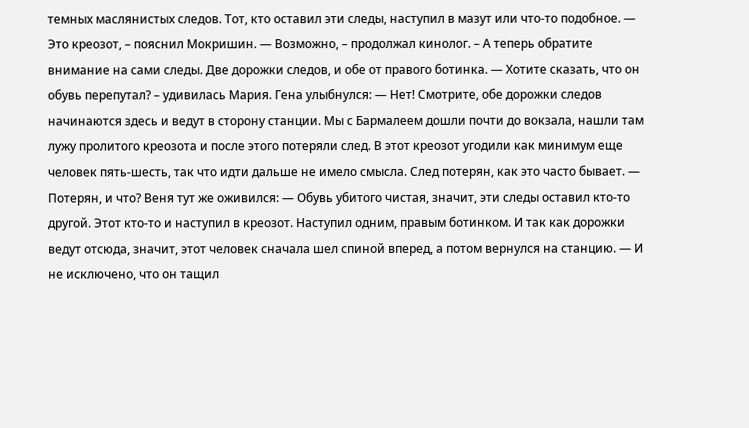темных маслянистых следов. Тот, кто оставил эти следы, наступил в мазут или что-то подобное. — Это креозот, – пояснил Мокришин. — Возможно, – продолжал кинолог. – А теперь обратите внимание на сами следы. Две дорожки следов, и обе от правого ботинка. — Хотите сказать, что он обувь перепутал? – удивилась Мария. Гена улыбнулся: — Нет! Смотрите, обе дорожки следов начинаются здесь и ведут в сторону станции. Мы с Бармалеем дошли почти до вокзала, нашли там лужу пролитого креозота и после этого потеряли след. В этот креозот угодили как минимум еще человек пять-шесть, так что идти дальше не имело смысла. След потерян, как это часто бывает. — Потерян, и что? Веня тут же оживился: — Обувь убитого чистая, значит, эти следы оставил кто-то другой. Этот кто-то и наступил в креозот. Наступил одним, правым ботинком. И так как дорожки ведут отсюда, значит, этот человек сначала шел спиной вперед, а потом вернулся на станцию. — И не исключено, что он тащил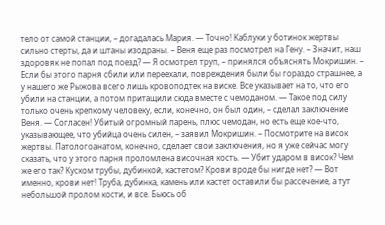тело от самой станции, – догадалась Мария. — Точно! Каблуки у ботинок жертвы сильно стерты, да и штаны изодраны. – Веня еще раз посмотрел на Гену. – Значит, наш здоровяк не попал под поезд? — Я осмотрел труп, – принялся объяснять Мокришин. – Если бы этого парня сбили или переехали, повреждения были бы гораздо страшнее, а у нашего же Рыжова всего лишь кровоподтек на виске. Все указывает на то, что его убили на станции, а потом притащили сюда вместе с чемоданом. — Такое под силу только очень крепкому человеку, если, конечно, он был один, – сделал заключение Веня. — Согласен! Убитый огромный парень, плюс чемодан, но есть еще кое-что, указывающее, что убийца очень силен, – заявил Мокришин. – Посмотрите на висок жертвы. Патологоанатом, конечно, сделает свои заключения, но я уже сейчас могу сказать, что у этого парня проломлена височная кость. — Убит ударом в висок? Чем же его так? Куском трубы, дубинкой, кастетом? Крови вроде бы нигде нет? — Вот именно, крови нет! Труба, дубинка, камень или кастет оставили бы рассечение, а тут небольшой пролом кости, и все. Бьюсь об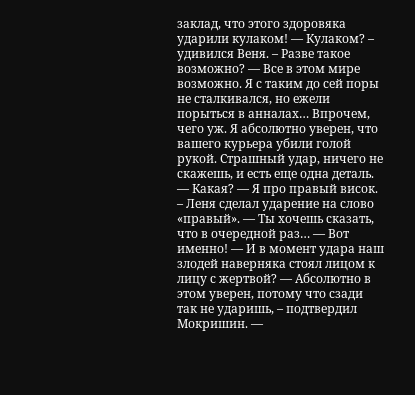заклад, что этого здоровяка ударили кулаком! — Кулаком? – удивился Веня. – Разве такое возможно? — Все в этом мире возможно. Я с таким до сей поры не сталкивался, но ежели порыться в анналах… Впрочем, чего уж. Я абсолютно уверен, что вашего курьера убили голой рукой. Страшный удар, ничего не скажешь, и есть еще одна деталь. — Какая? — Я про правый висок. – Леня сделал ударение на слово «правый». — Ты хочешь сказать, что в очередной раз… — Вот именно! — И в момент удара наш злодей наверняка стоял лицом к лицу с жертвой? — Абсолютно в этом уверен, потому что сзади так не ударишь, – подтвердил Мокришин. —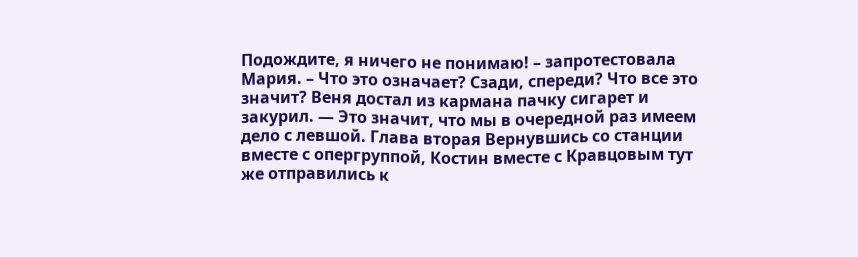Подождите, я ничего не понимаю! – запротестовала Мария. – Что это означает? Сзади, спереди? Что все это значит? Веня достал из кармана пачку сигарет и закурил. — Это значит, что мы в очередной раз имеем дело с левшой. Глава вторая Вернувшись со станции вместе с опергруппой, Костин вместе с Кравцовым тут же отправились к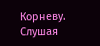Корневу. Слушая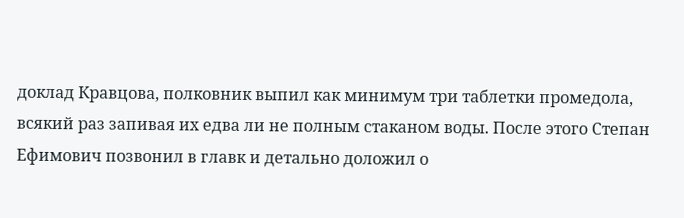доклад Кравцова, полковник выпил как минимум три таблетки промедола, всякий раз запивая их едва ли не полным стаканом воды. После этого Степан Ефимович позвонил в главк и детально доложил о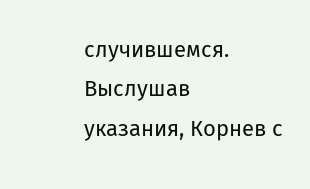случившемся. Выслушав указания, Корнев с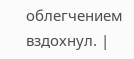облегчением вздохнул. |